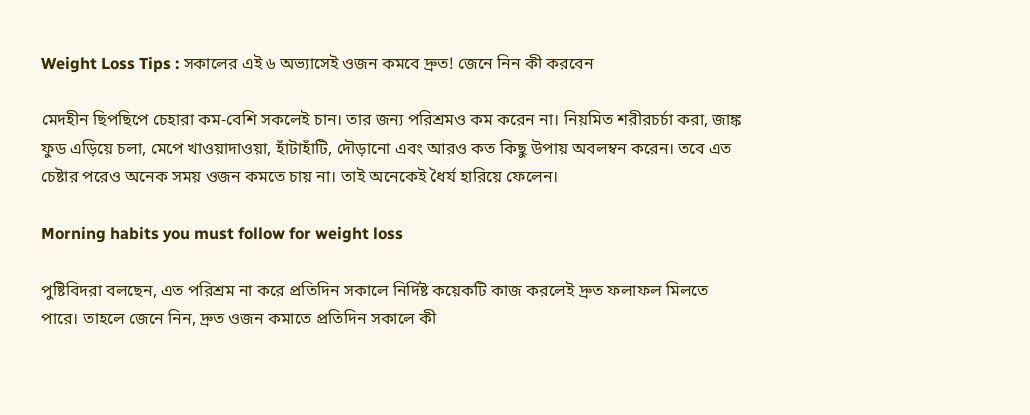Weight Loss Tips : সকালের এই ৬ অভ্যাসেই ওজন কমবে দ্রুত! জেনে নিন কী করবেন

মেদহীন ছিপছিপে চেহারা কম-বেশি সকলেই চান। তার জন্য পরিশ্রমও কম করেন না। নিয়মিত শরীরচর্চা করা, জাঙ্ক ফুড এড়িয়ে চলা, মেপে খাওয়াদাওয়া, হাঁটাহাঁটি, দৌড়ানো এবং আরও কত কিছু উপায় অবলম্বন করেন। তবে এত চেষ্টার পরেও অনেক সময় ওজন কমতে চায় না। তাই অনেকেই ধৈর্য হারিয়ে ফেলেন।

Morning habits you must follow for weight loss

পুষ্টিবিদরা বলছেন, এত পরিশ্রম না করে প্রতিদিন সকালে নির্দিষ্ট কয়েকটি কাজ করলেই দ্রুত ফলাফল মিলতে পারে। তাহলে জেনে নিন, দ্রুত ওজন কমাতে প্রতিদিন সকালে কী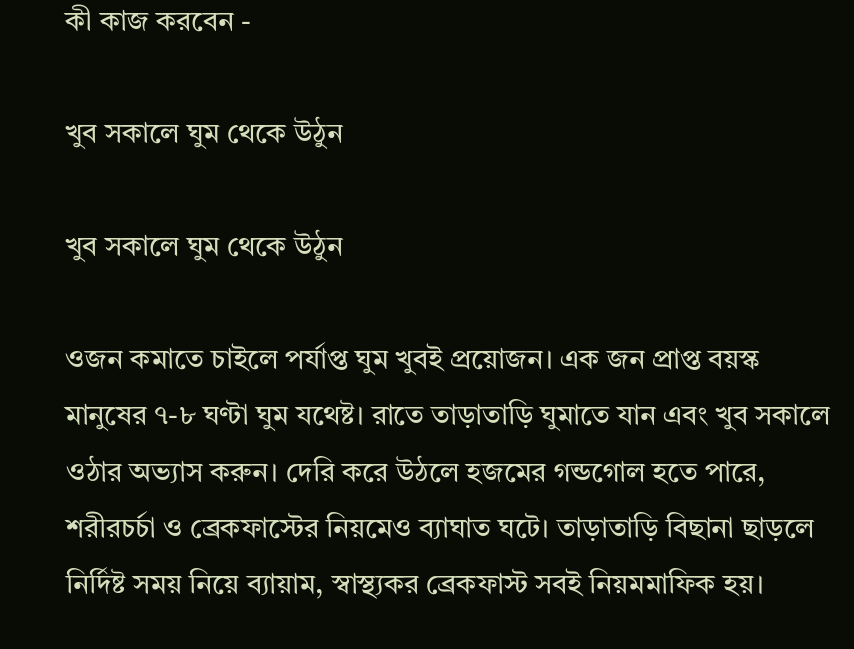কী কাজ করবেন -

খুব সকালে ঘুম থেকে উঠুন

খুব সকালে ঘুম থেকে উঠুন

ওজন কমাতে চাইলে পর্যাপ্ত ঘুম খুবই প্রয়োজন। এক জন প্রাপ্ত বয়স্ক মানুষের ৭-৮ ঘণ্টা ঘুম যথেষ্ট। রাতে তাড়াতাড়ি ঘুমাতে যান এবং খুব সকালে ওঠার অভ্যাস করুন। দেরি করে উঠলে হজমের গন্ডগোল হতে পারে, শরীরচর্চা ও ব্রেকফাস্টের নিয়মেও ব্যাঘাত ঘটে। তাড়াতাড়ি বিছানা ছাড়লে নির্দিষ্ট সময় নিয়ে ব্যায়াম, স্বাস্থ্যকর ব্রেকফাস্ট সবই নিয়মমাফিক হয়।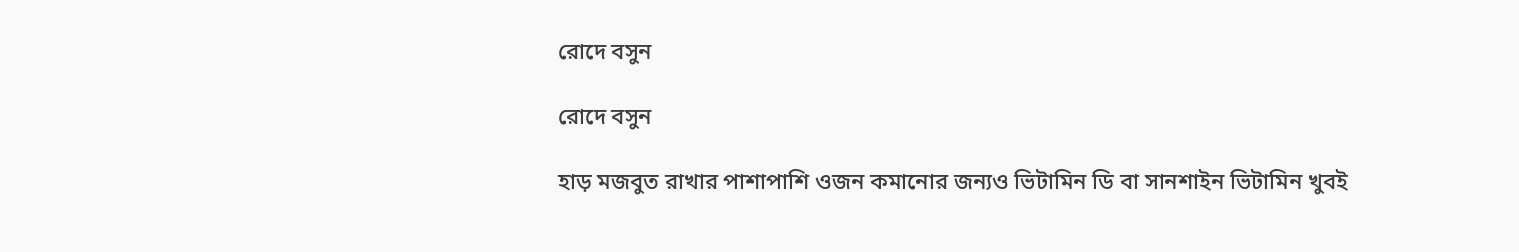রোদে বসুন

রোদে বসুন

হাড় মজবুত রাখার পাশাপাশি ওজন কমানোর জন্যও ভিটামিন ডি বা সানশাইন ভিটামিন খুবই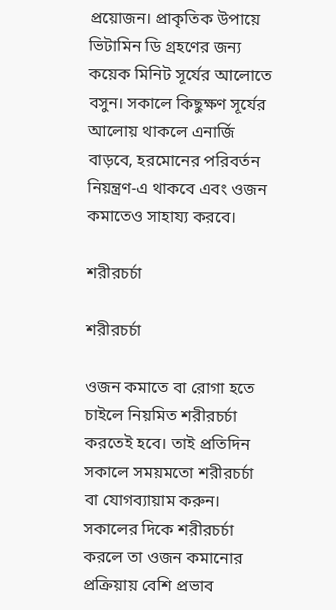প্রয়োজন। প্রাকৃতিক উপায়ে ভিটামিন ডি গ্রহণের জন্য কয়েক মিনিট সূর্যের আলোতে বসুন। সকালে কিছুক্ষণ সূর্যের আলোয় থাকলে এনার্জি বাড়বে, হরমোনের পরিবর্তন নিয়ন্ত্রণ-এ থাকবে এবং ওজন কমাতেও সাহায্য করবে।

শরীরচর্চা

শরীরচর্চা

ওজন কমাতে বা রোগা হতে চাইলে নিয়মিত শরীরচর্চা করতেই হবে। তাই প্রতিদিন সকালে সময়মতো শরীরচর্চা বা যোগব্যায়াম করুন। সকালের দিকে শরীরচর্চা করলে তা ওজন কমানোর প্রক্রিয়ায় বেশি প্রভাব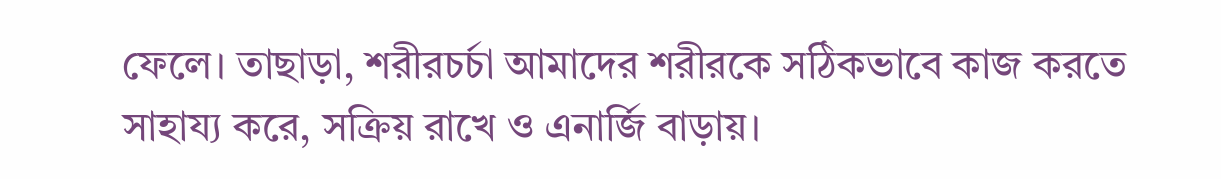ফেলে। তাছাড়া, শরীরচর্চা আমাদের শরীরকে সঠিকভাবে কাজ করতে সাহায্য করে, সক্রিয় রাখে ও এনার্জি বাড়ায়।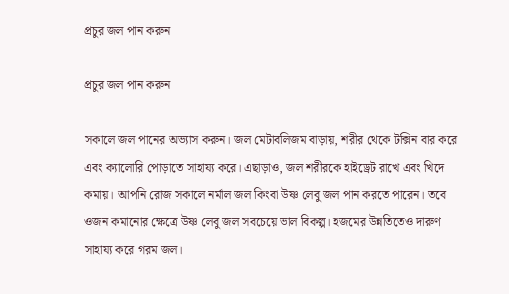প্রচুর জল পান করুন

প্রচুর জল পান করুন

সকালে জল পানের অভ্যাস করুন। জল মেটাবলিজম বাড়ায়, শরীর থেকে টক্সিন বার করে এবং ক্যালোরি পোড়াতে সাহায্য করে। এছাড়াও, জল শরীরকে হাইড্রেট রাখে এবং খিদে কমায়। আপনি রোজ সকালে নর্মাল জল কিংবা উষ্ণ লেবু জল পান করতে পারেন। তবে ওজন কমানোর ক্ষেত্রে উষ্ণ লেবু জল সবচেয়ে ভাল বিকল্প। হজমের উন্নতিতেও দারুণ সাহায্য করে গরম জল।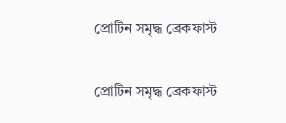প্রোটিন সমৃদ্ধ ব্রেকফাস্ট

প্রোটিন সমৃদ্ধ ব্রেকফাস্ট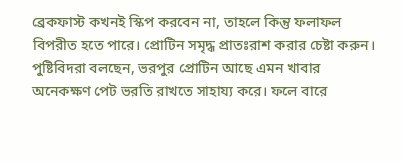ব্রেকফাস্ট কখনই স্কিপ করবেন না, তাহলে কিন্তু ফলাফল বিপরীত হতে পারে। প্রোটিন সমৃদ্ধ প্রাতঃরাশ করার চেষ্টা করুন। পুষ্টিবিদরা বলছেন, ভরপুর প্রোটিন আছে এমন খাবার অনেকক্ষণ পেট ভরতি রাখতে সাহায্য করে। ফলে বারে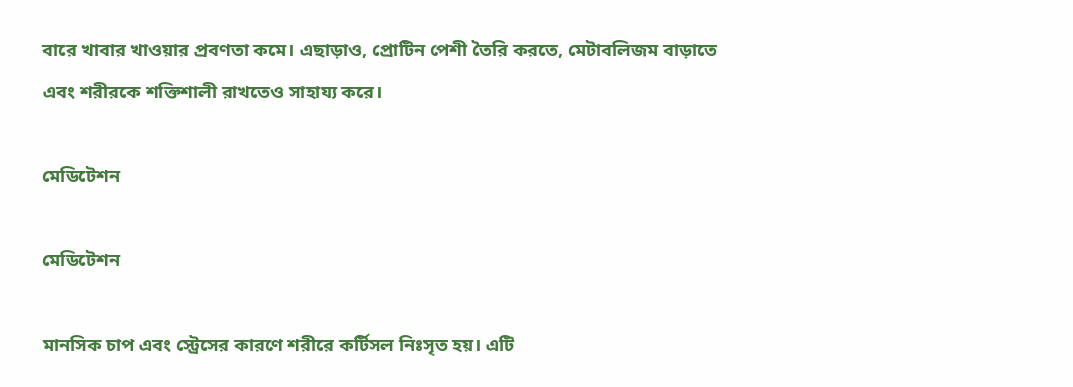বারে খাবার খাওয়ার প্রবণতা কমে। এছাড়াও, প্রোটিন পেশী তৈরি করতে, মেটাবলিজম বাড়াতে এবং শরীরকে শক্তিশালী রাখতেও সাহায্য করে।

মেডিটেশন

মেডিটেশন

মানসিক চাপ এবং স্ট্রেসের কারণে শরীরে কর্টিসল নিঃসৃত হয়। এটি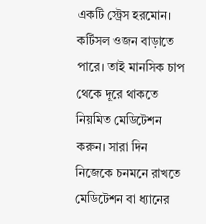একটি স্ট্রেস হরমোন। কর্টিসল ওজন বাড়াতে পারে। তাই মানসিক চাপ থেকে দূরে থাকতে নিয়মিত মেডিটেশন করুন। সারা দিন নিজেকে চনমনে রাখতে মেডিটেশন বা ধ্যানের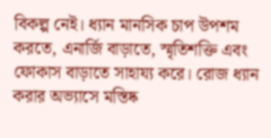বিকল্প নেই। ধ্যান মানসিক চাপ উপশম করতে, এনার্জি বাড়াতে, স্মৃতিশক্তি এবং ফোকাস বাড়াতে সাহায্য করে। রোজ ধ্যান করার অভ্যাসে মস্তিষ্ক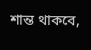শান্ত থাকবে,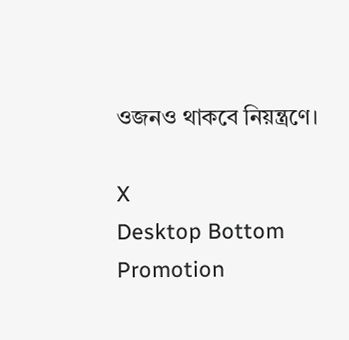ওজনও থাকবে নিয়ন্ত্রণে।

X
Desktop Bottom Promotion